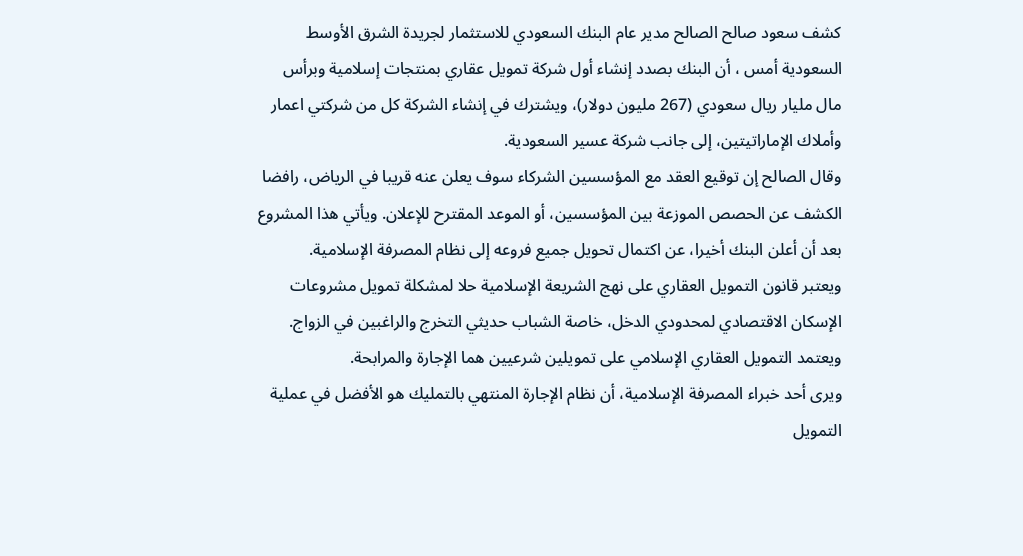كشف سعود صالح الصالح مدير عام البنك السعودي للاستثمار لجريدة الشرق الأوسط السعودية أمس ، أن البنك بصدد إنشاء أول شركة تمويل عقاري بمنتجات إسلامية وبرأس مال مليار ريال سعودي (267 مليون دولار)، ويشترك في إنشاء الشركة كل من شركتي اعمار وأملاك الإماراتيتين، إلى جانب شركة عسير السعودية.
وقال الصالح إن توقيع العقد مع المؤسسين الشركاء سوف يعلن عنه قريبا في الرياض، رافضا الكشف عن الحصص الموزعة بين المؤسسين، أو الموعد المقترح للإعلان. ويأتي هذا المشروع بعد أن أعلن البنك أخيرا، عن اكتمال تحويل جميع فروعه إلى نظام المصرفة الإسلامية.
ويعتبر قانون التمويل العقاري على نهج الشريعة الإسلامية حلا لمشكلة تمويل مشروعات الإسكان الاقتصادي لمحدودي الدخل، خاصة الشباب حديثي التخرج والراغبين في الزواج. ويعتمد التمويل العقاري الإسلامي على تمويلين شرعيين هما الإجارة والمرابحة.
ويرى أحد خبراء المصرفة الإسلامية، أن نظام الإجارة المنتهي بالتمليك هو الأفضل في عملية التمويل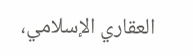العقاري الإسلامي،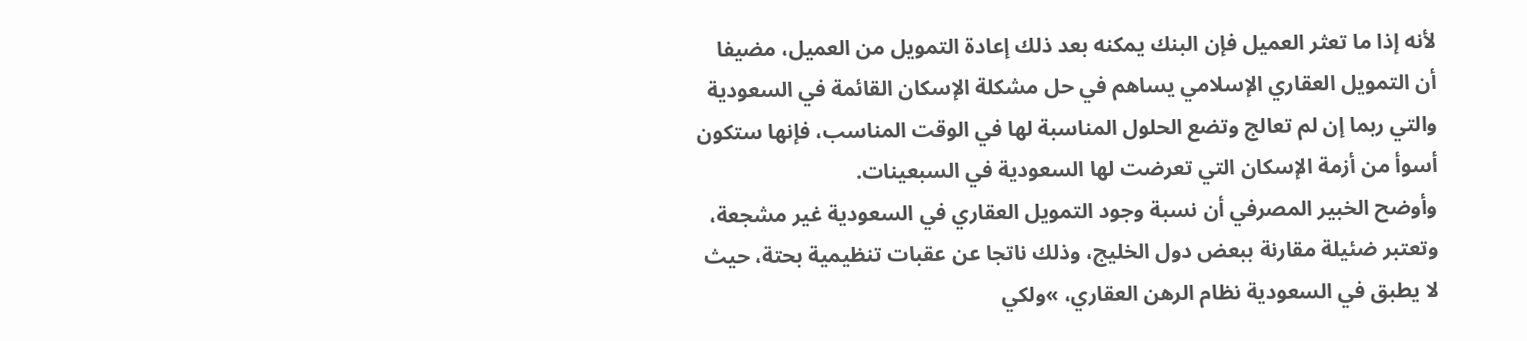لأنه إذا ما تعثر العميل فإن البنك يمكنه بعد ذلك إعادة التمويل من العميل، مضيفا أن التمويل العقاري الإسلامي يساهم في حل مشكلة الإسكان القائمة في السعودية والتي ربما إن لم تعالج وتضع الحلول المناسبة لها في الوقت المناسب، فإنها ستكون أسوأ من أزمة الإسكان التي تعرضت لها السعودية في السبعينات.
وأوضح الخبير المصرفي أن نسبة وجود التمويل العقاري في السعودية غير مشجعة، وتعتبر ضئيلة مقارنة ببعض دول الخليج، وذلك ناتجا عن عقبات تنظيمية بحتة، حيث لا يطبق في السعودية نظام الرهن العقاري، »ولكي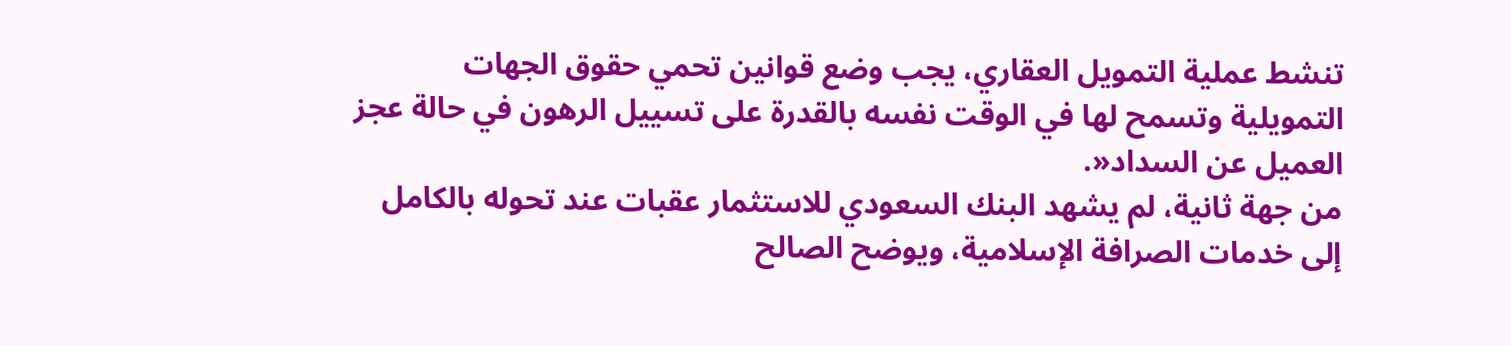تنشط عملية التمويل العقاري، يجب وضع قوانين تحمي حقوق الجهات التمويلية وتسمح لها في الوقت نفسه بالقدرة على تسييل الرهون في حالة عجز العميل عن السداد«.
من جهة ثانية، لم يشهد البنك السعودي للاستثمار عقبات عند تحوله بالكامل إلى خدمات الصرافة الإسلامية، ويوضح الصالح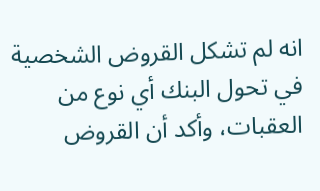انه لم تشكل القروض الشخصية في تحول البنك أي نوع من العقبات، وأكد أن القروض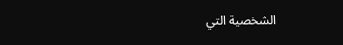الشخصية التي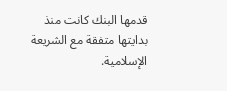قدمها البنك كانت منذ بدايتها متفقة مع الشريعة الإسلامية.